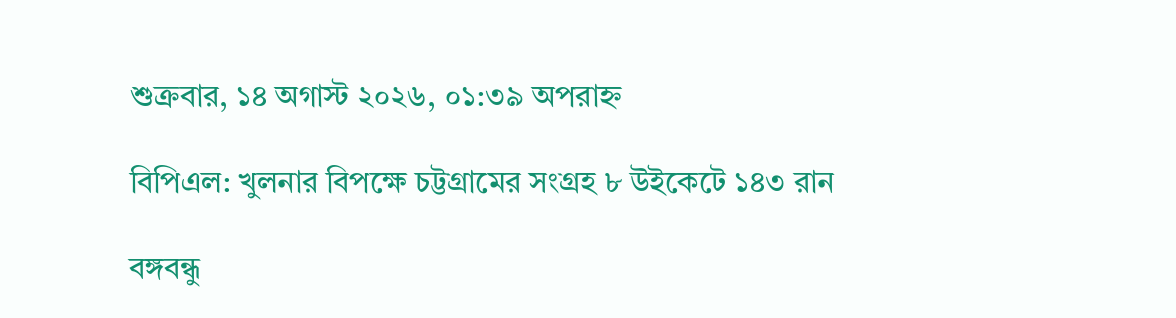শুক্রবার, ১৪ অগাস্ট ২০২৬, ০১:৩৯ অপরাহ্ন

বিপিএল: খুলনার বিপক্ষে চট্টগ্রামের সংগ্রহ ৮ উইকেটে ১৪৩ রান

বঙ্গবন্ধু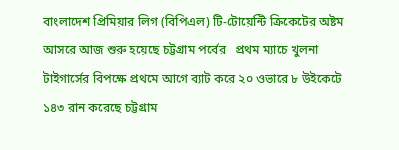বাংলাদেশ প্রিমিয়ার লিগ (বিপিএল) টি-টোয়েন্টি ক্রিকেটের অষ্টম আসরে আজ শুরু হয়েছে চট্টগ্রাম পর্বের   প্রথম ম্যাচে খুলনা টাইগার্সের বিপক্ষে প্রথমে আগে ব্যাট করে ২০ ওভারে ৮ উইকেটে ১৪৩ রান করেছে চট্টগ্রাম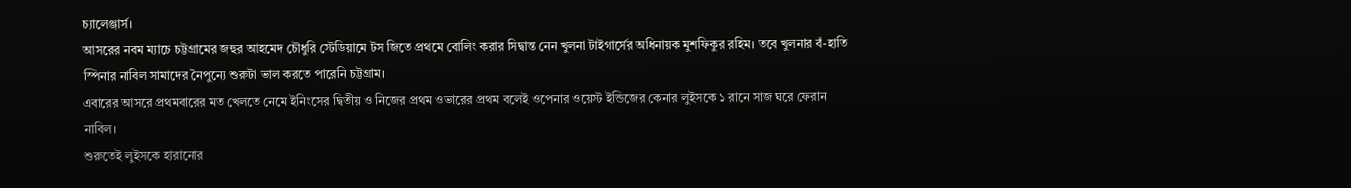চ্যালেঞ্জার্স।
আসরের নবম ম্যাচে চট্টগ্রামের জহুর আহমেদ চৌধুরি স্টেডিয়ামে টস জিতে প্রথমে বোলিং করার সিদ্বান্ত নেন খুলনা টাইগার্সের অধিনায়ক মুশফিকুর রহিম। তবে খুলনার বঁ-হাতি  স্পিনার নাবিল সামাদের নৈপুন্যে শুরুটা ভাল করতে পারেনি চট্টগ্রাম।
এবারের আসরে প্রথমবারের মত খেলতে নেমে ইনিংসের দ্বিতীয় ও নিজের প্রথম ওভারের প্রথম বলেই ওপেনার ওয়েস্ট ইন্ডিজের কেনার লুইসকে ১ রানে সাজ ঘরে ফেরান   নাবিল।
শুরুতেই লুইসকে হারানোর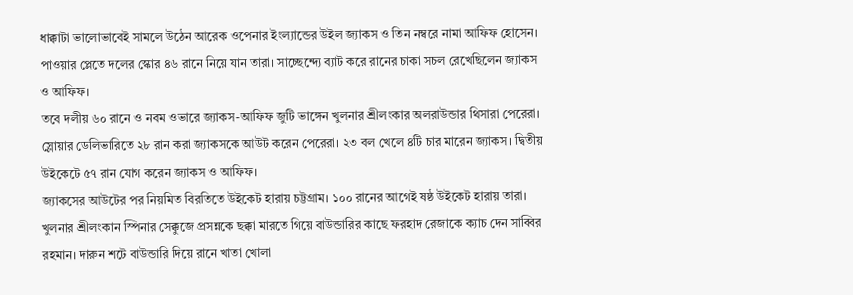ধাক্কাটা ভালোভাবেই সামলে উঠেন আরেক ওপেনার ইংল্যান্ডের উইল জ্যাকস ও তিন নম্বরে নামা আফিফ হোসেন। পাওয়ার প্লেতে দলের স্কোর ৪৬ রানে নিয়ে যান তারা। সাচ্ছেন্দ্যে ব্যাট করে রানের চাকা সচল রেখেছিলেন জ্যাকস ও আফিফ।
তবে দলীয় ৬০ রানে ও নবম ওভারে জ্যাকস-আফিফ জুটি ভাঙ্গেন খুলনার শ্রীলংকার অলরাউন্ডার থিসারা পেরেরা। স্লোয়ার ডেলিভারিতে ২৮ রান করা জ্যাকসকে আউট করেন পেরেরা। ২৩ বল খেলে ৪টি চার মারেন জ্যাকস। দ্বিতীয় উইকেটে ৫৭ রান যোগ করেন জ্যাকস ও আফিফ।
জ্যাকসের আউটের পর নিয়মিত বিরতিতে উইকেট হারায় চট্টগ্রাম। ১০০ রানের আগেই ষষ্ঠ উইকেট হারায় তারা। খুলনার শ্রীলংকান স্পিনার সেক্কুজে প্রসন্নকে ছক্কা মারতে গিয়ে বাউন্ডারির কাছে ফরহাদ রেজাকে ক্যাচ দেন সাব্বির রহমান। দারুন শটে বাউন্ডারি দিয়ে রানে খাতা খোলা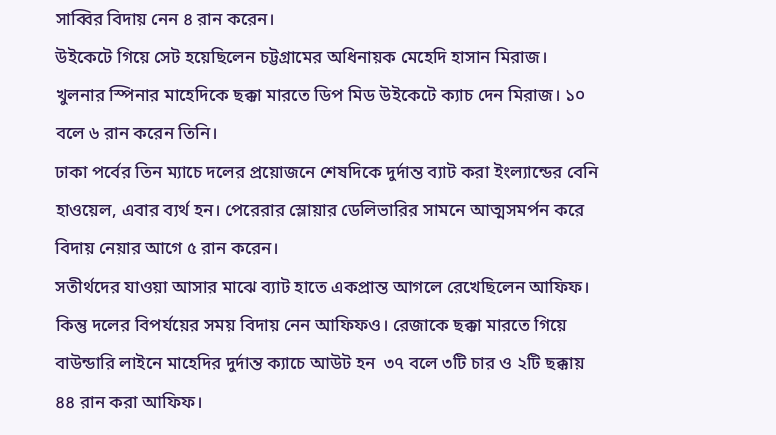সাব্বির বিদায় নেন ৪ রান করেন।
উইকেটে গিয়ে সেট হয়েছিলেন চট্টগ্রামের অধিনায়ক মেহেদি হাসান মিরাজ। খুলনার স্পিনার মাহেদিকে ছক্কা মারতে ডিপ মিড উইকেটে ক্যাচ দেন মিরাজ। ১০ বলে ৬ রান করেন তিনি।
ঢাকা পর্বের তিন ম্যাচে দলের প্রয়োজনে শেষদিকে দুর্দান্ত ব্যাট করা ইংল্যান্ডের বেনি হাওয়েল, এবার ব্যর্থ হন। পেরেরার স্লোয়ার ডেলিভারির সামনে আত্মসমর্পন করে  বিদায় নেয়ার আগে ৫ রান করেন।
সতীর্থদের যাওয়া আসার মাঝে ব্যাট হাতে একপ্রান্ত আগলে রেখেছিলেন আফিফ। কিন্তু দলের বিপর্যয়ের সময় বিদায় নেন আফিফও। রেজাকে ছক্কা মারতে গিয়ে বাউন্ডারি লাইনে মাহেদির দুর্দান্ত ক্যাচে আউট হন  ৩৭ বলে ৩টি চার ও ২টি ছক্কায় ৪৪ রান করা আফিফ।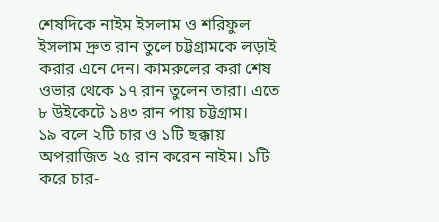শেষদিকে নাইম ইসলাম ও শরিফুল ইসলাম দ্রুত রান তুলে চট্টগ্রামকে লড়াই করার এনে দেন। কামরুলের করা শেষ ওভার থেকে ১৭ রান তুলেন তারা। এতে ৮ উইকেটে ১৪৩ রান পায় চট্টগ্রাম।
১৯ বলে ২টি চার ও ১টি ছক্কায় অপরাজিত ২৫ রান করেন নাইম। ১টি করে চার-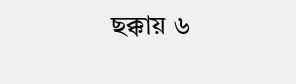ছক্কায় ৬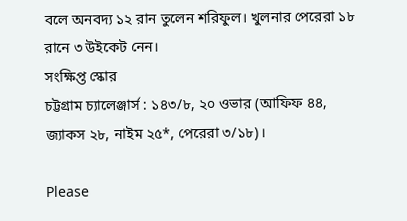বলে অনবদ্য ১২ রান তুলেন শরিফুল। খুলনার পেরেরা ১৮ রানে ৩ উইকেট নেন।
সংক্ষিপ্ত স্কোর
চট্টগ্রাম চ্যালেঞ্জার্স : ১৪৩/৮, ২০ ওভার (আফিফ ৪৪, জ্যাকস ২৮, নাইম ২৫*, পেরেরা ৩/১৮)।

Please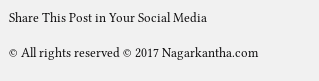Share This Post in Your Social Media

© All rights reserved © 2017 Nagarkantha.com